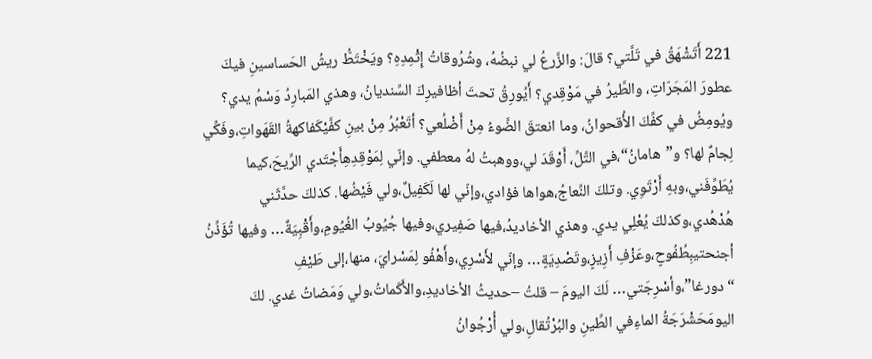221 أَتَشْهَقُ في تَلَّتي؟ قالَ: والزَّرعُ لي نبضُهُ، وشُرُوقاتُ إِثْمِدِهِ؟ ويَخْتَطُّ ريشُ الحَساسينِ فيكَ عطورَ المَجَرّاتِ، والطَّيرُ في مَوْقِدي؟ أَيُورِقُ تحتَ أظافيرِكَ السِّنديانُ، وهذي المَبارِدُ وَسْمُ يدي؟ ويُومِضُ في كفِّكَ الأُقحوانُ، وما انعتقَ الضَّوءُ مِنْ أَضْلُعي؟ أتَعْبُرُ مِنْ بينِ كفَّيْكَفاكهةُ القَهَواتِ،وفَكِّي لِجامٌ لها؟ و”هامانُ“،في التَّلِّ، أَوْقَدَ لي،ووهبتُ لهُ معطفي. وإنّي لِمَوْقِدِهِأَجْتَدي الرِّيحَ،كيما يُطَوِّفَني،وبهِ أَرْتَوِي. وتلكَ النِّعاجُ،هواها فؤادي،وإنّي لها لَكَفِيلٌ،ولي فَيْضُها. كذلكَ حدَّثَني هُدْهُدي،وكذلكَ يُعْلِي يدي. وهذي الأخاديدُ،فيها صَفِيري،وفيها جُيُوبُ الغُيُومِ،وأَقْبِيَةٌ… وفيها تُؤَذِّنُ أجنحتيبِطُفُوحٍ،وعَزْفِ أَزِيزٍ،وتَصْدِيَةٍ… وإنّي لأَسْرِي،وأَهْفُو لِمَسْرايَ، منها،إلى طَيْفِ “دورغا”،وأسْرِجَتي… لَكَ اليومَ – قلتُ –حديثُ الأخاديدِ،والأَكَماتُ،ولي وَمَضاتُ غدي. لكَ اليومَحَشْرَجَةُ الماءِفي الطِّينِ والبُرْتُقالِ،ولي أُرْجُوانُ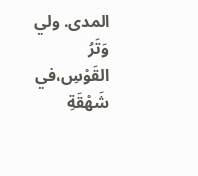المدى. ولي وَتَرُ القَوْسِ،في شَهْقَةِ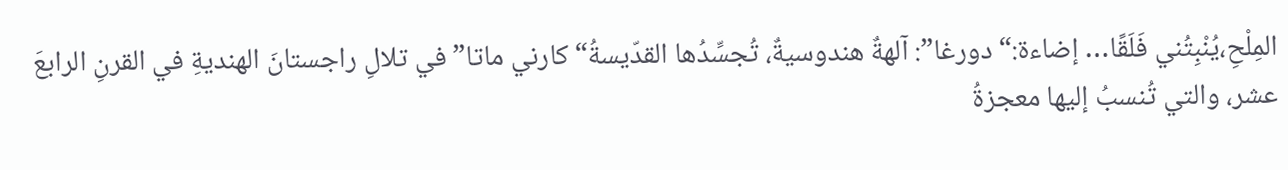المِلْحِ،يُنْبِتُني فَلَقًا… إضاءة:“دورغا”: آلهةٌ هندوسيةٌ، تُجسِّدُها القدّيسةُ“كارني ماتا” في تلالِ راجستانَ الهنديةِ في القرنِ الرابعَ عشر، والتي تُنسبُ إليها معجزةُ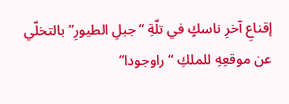إقناعِ آخرِ ناسكٍ في تلّةِ “جبلِ الطيورِ” بالتخلّي عن موقعِهِ للملكِ “راوجودا”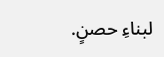لبناءِ حصنٍ.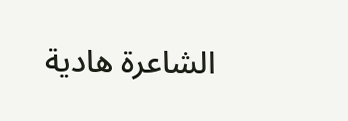الشاعرة هادية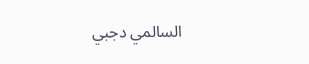السالمي دجبي